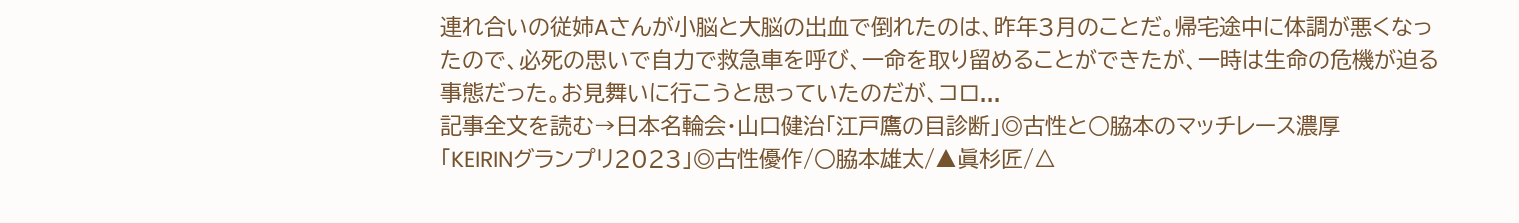連れ合いの従姉Aさんが小脳と大脳の出血で倒れたのは、昨年3月のことだ。帰宅途中に体調が悪くなったので、必死の思いで自力で救急車を呼び、一命を取り留めることができたが、一時は生命の危機が迫る事態だった。お見舞いに行こうと思っていたのだが、コロ...
記事全文を読む→日本名輪会・山口健治「江戸鷹の目診断」◎古性と○脇本のマッチレース濃厚
「KEIRINグランプリ2023」◎古性優作/○脇本雄太/▲眞杉匠/△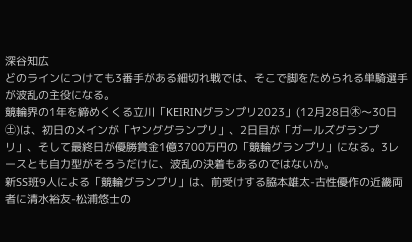深谷知広
どのラインにつけても3番手がある細切れ戦では、そこで脚をためられる単騎選手が波乱の主役になる。
競輪界の1年を締めくくる立川「KEIRINグランプリ2023」(12月28日㊍〜30日㊏)は、初日のメインが「ヤンググランプリ」、2日目が「ガールズグランプリ」、そして最終日が優勝賞金1億3700万円の「競輪グランプリ」になる。3レースとも自力型がそろうだけに、波乱の決着もあるのではないか。
新SS班9人による「競輪グランプリ」は、前受けする脇本雄太-古性優作の近畿両者に清水裕友-松浦悠士の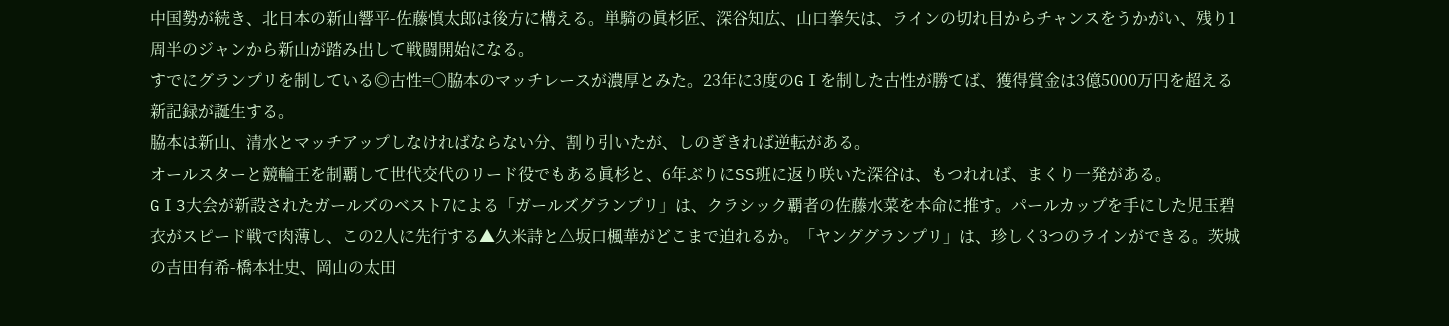中国勢が続き、北日本の新山響平-佐藤慎太郎は後方に構える。単騎の眞杉匠、深谷知広、山口拳矢は、ラインの切れ目からチャンスをうかがい、残り1周半のジャンから新山が踏み出して戦闘開始になる。
すでにグランプリを制している◎古性=○脇本のマッチレースが濃厚とみた。23年に3度のGⅠを制した古性が勝てば、獲得賞金は3億5000万円を超える新記録が誕生する。
脇本は新山、清水とマッチアップしなければならない分、割り引いたが、しのぎきれば逆転がある。
オールスターと競輪王を制覇して世代交代のリード役でもある眞杉と、6年ぶりにSS班に返り咲いた深谷は、もつれれば、まくり一発がある。
GⅠ3大会が新設されたガールズのベスト7による「ガールズグランプリ」は、クラシック覇者の佐藤水菜を本命に推す。パールカップを手にした児玉碧衣がスピード戦で肉薄し、この2人に先行する▲久米詩と△坂口楓華がどこまで迫れるか。「ヤンググランプリ」は、珍しく3つのラインができる。茨城の吉田有希-橋本壮史、岡山の太田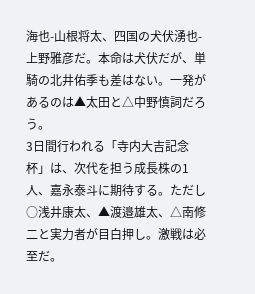海也-山根将太、四国の犬伏湧也-上野雅彦だ。本命は犬伏だが、単騎の北井佑季も差はない。一発があるのは▲太田と△中野慎詞だろう。
3日間行われる「寺内大吉記念杯」は、次代を担う成長株の1人、嘉永泰斗に期待する。ただし○浅井康太、▲渡邉雄太、△南修二と実力者が目白押し。激戦は必至だ。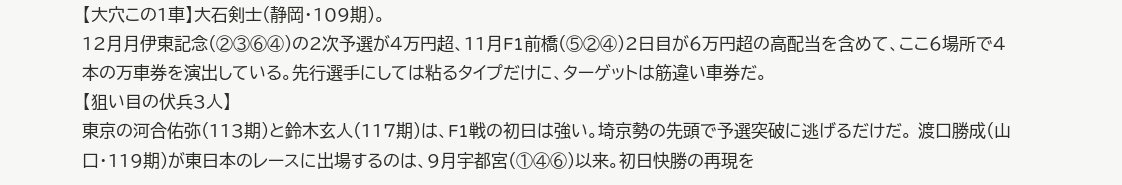【大穴この1車】大石剣士(静岡・109期)。
12月月伊東記念(②③⑥④)の2次予選が4万円超、11月F1前橋(⑤②④)2日目が6万円超の高配当を含めて、ここ6場所で4本の万車券を演出している。先行選手にしては粘るタイプだけに、ターゲットは筋違い車券だ。
【狙い目の伏兵3人】
東京の河合佑弥(113期)と鈴木玄人(117期)は、F1戦の初日は強い。埼京勢の先頭で予選突破に逃げるだけだ。 渡口勝成(山口・119期)が東日本のレースに出場するのは、9月宇都宮(①④⑥)以来。初日快勝の再現を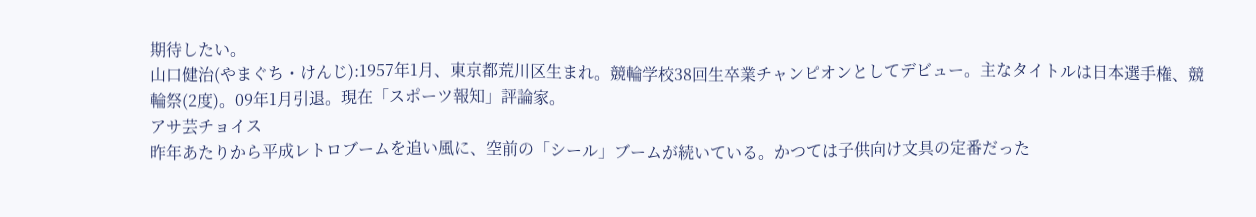期待したい。
山口健治(やまぐち・けんじ):1957年1月、東京都荒川区生まれ。競輪学校38回生卒業チャンピオンとしてデビュー。主なタイトルは日本選手権、競輪祭(2度)。09年1月引退。現在「スポーツ報知」評論家。
アサ芸チョイス
昨年あたりから平成レトロブームを追い風に、空前の「シール」ブームが続いている。かつては子供向け文具の定番だった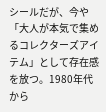シールだが、今や「大人が本気で集めるコレクターズアイテム」として存在感を放つ。1980年代から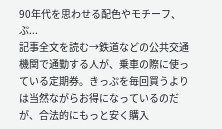90年代を思わせる配色やモチーフ、ぷ...
記事全文を読む→鉄道などの公共交通機関で通勤する人が、乗車の際に使っている定期券。きっぷを毎回買うよりは当然ながらお得になっているのだが、合法的にもっと安く購入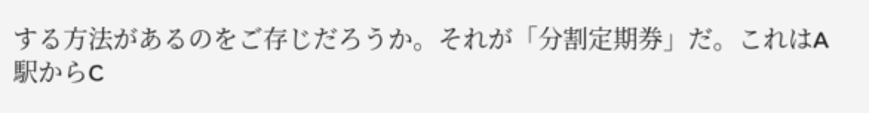する方法があるのをご存じだろうか。それが「分割定期券」だ。これはA駅からC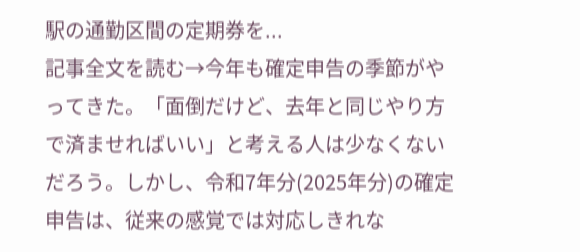駅の通勤区間の定期券を...
記事全文を読む→今年も確定申告の季節がやってきた。「面倒だけど、去年と同じやり方で済ませればいい」と考える人は少なくないだろう。しかし、令和7年分(2025年分)の確定申告は、従来の感覚では対応しきれな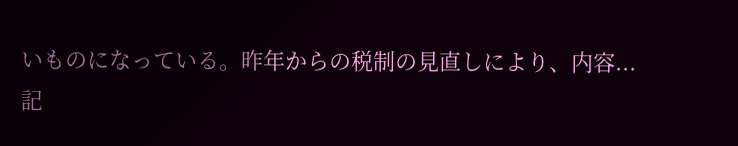いものになっている。昨年からの税制の見直しにより、内容...
記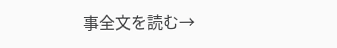事全文を読む→